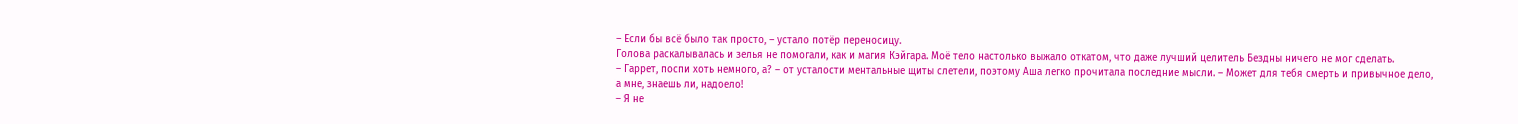– Если бы всё было так просто, – устало потёр переносицу.
Голова раскалывалась и зелья не помогали, как и магия Кэйгара. Моё тело настолько выжало откатом, что даже лучший целитель Бездны ничего не мог сделать.
– Гаррет, поспи хоть немного, а? – от усталости ментальные щиты слетели, поэтому Аша легко прочитала последние мысли. – Может для тебя смерть и привычное дело, а мне, знаешь ли, надоело!
– Я не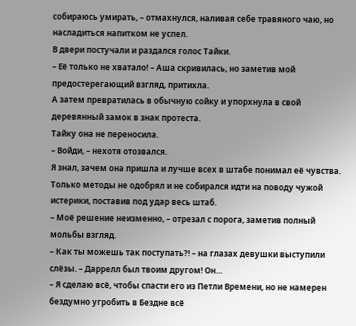собираюсь умирать, – отмахнулся, наливая себе травяного чаю, но насладиться напитком не успел.
В двери постучали и раздался голос Тайки.
– Её только не хватало! – Аша скривилась, но заметив мой предостерегающий взгляд, притихла.
А затем превратилась в обычную сойку и упорхнула в свой деревянный замок в знак протеста.
Тайку она не переносила.
– Войди, – нехотя отозвался.
Я знал, зачем она пришла и лучше всех в штабе понимал её чувства. Только методы не одобрял и не собирался идти на поводу чужой истерики, поставив под удар весь штаб.
– Моё решение неизменно, – отрезал с порога, заметив полный мольбы взгляд.
– Как ты можешь так поступать?! – на глазах девушки выступили слёзы. – Даррелл был твоим другом! Он…
– Я сделаю всё, чтобы спасти его из Петли Времени, но не намерен бездумно угробить в Бездне всё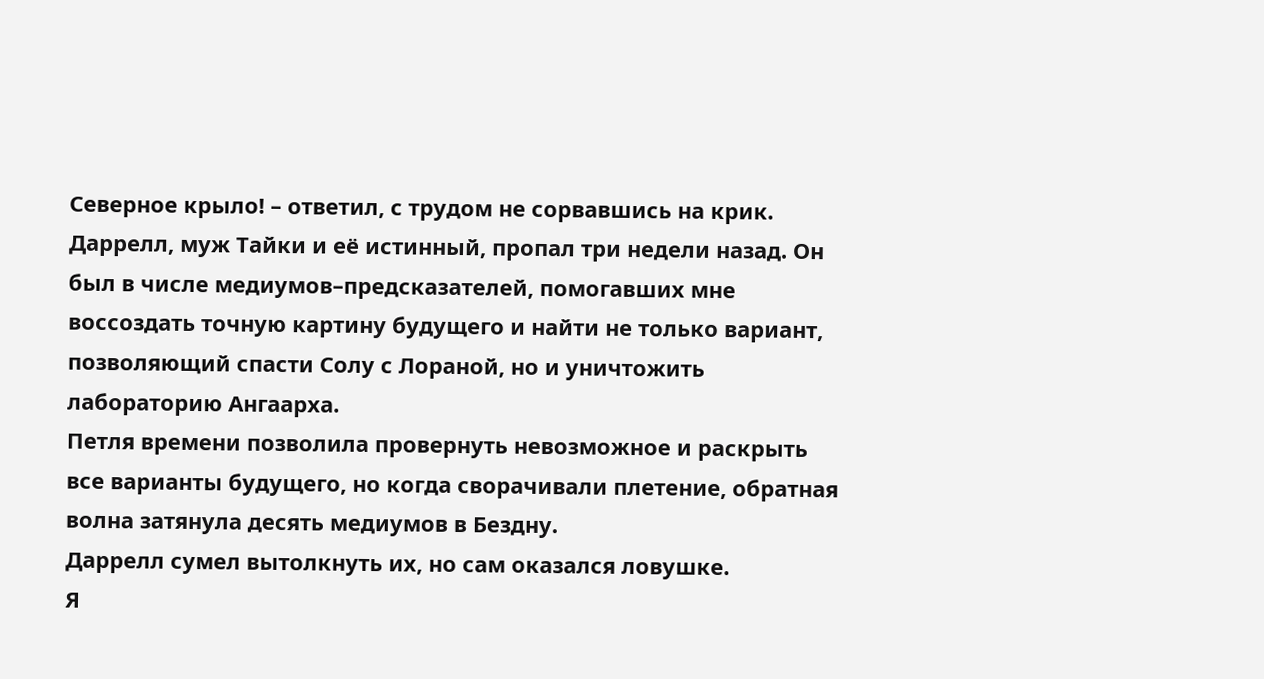Северное крыло! – ответил, с трудом не сорвавшись на крик.
Даррелл, муж Тайки и её истинный, пропал три недели назад. Он был в числе медиумов–предсказателей, помогавших мне воссоздать точную картину будущего и найти не только вариант, позволяющий спасти Солу с Лораной, но и уничтожить лабораторию Ангаарха.
Петля времени позволила провернуть невозможное и раскрыть все варианты будущего, но когда сворачивали плетение, обратная волна затянула десять медиумов в Бездну.
Даррелл сумел вытолкнуть их, но сам оказался ловушке.
Я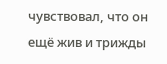чувствовал, что он ещё жив и трижды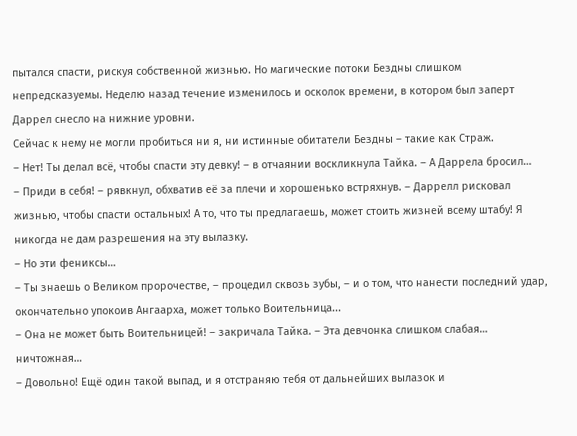пытался спасти, рискуя собственной жизнью. Но магические потоки Бездны слишком непредсказуемы. Неделю назад течение изменилось и осколок времени, в котором был заперт Даррел снесло на нижние уровни.
Сейчас к нему не могли пробиться ни я, ни истинные обитатели Бездны – такие как Страж.
– Нет! Ты делал всё, чтобы спасти эту девку! – в отчаянии воскликнула Тайка. – А Даррела бросил…
– Приди в себя! – рявкнул, обхватив её за плечи и хорошенько встряхнув. – Даррелл рисковал жизнью, чтобы спасти остальных! А то, что ты предлагаешь, может стоить жизней всему штабу! Я никогда не дам разрешения на эту вылазку.
– Но эти фениксы…
– Ты знаешь о Великом пророчестве, – процедил сквозь зубы, – и о том, что нанести последний удар, окончательно упокоив Ангаарха, может только Воительница...
– Она не может быть Воительницей! – закричала Тайка. – Эта девчонка слишком слабая… ничтожная…
– Довольно! Ещё один такой выпад, и я отстраняю тебя от дальнейших вылазок и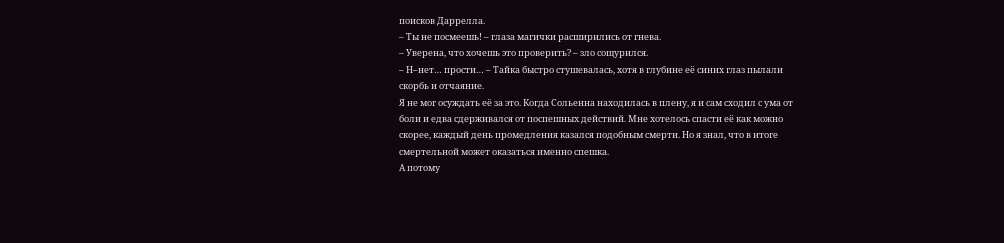поисков Даррелла.
– Ты не посмеешь! – глаза магички расширились от гнева.
– Уверена, что хочешь это проверить? – зло сощурился.
– Н–нет… прости… – Тайка быстро стушевалась, хотя в глубине её синих глаз пылали скорбь и отчаяние.
Я не мог осуждать её за это. Когда Сольенна находилась в плену, я и сам сходил с ума от боли и едва сдерживался от поспешных действий. Мне хотелось спасти её как можно скорее, каждый день промедления казался подобным смерти. Но я знал, что в итоге смертельной может оказаться именно спешка.
А потому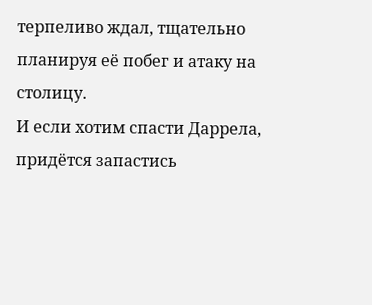терпеливо ждал, тщательно планируя её побег и атаку на столицу.
И если хотим спасти Даррела, придётся запастись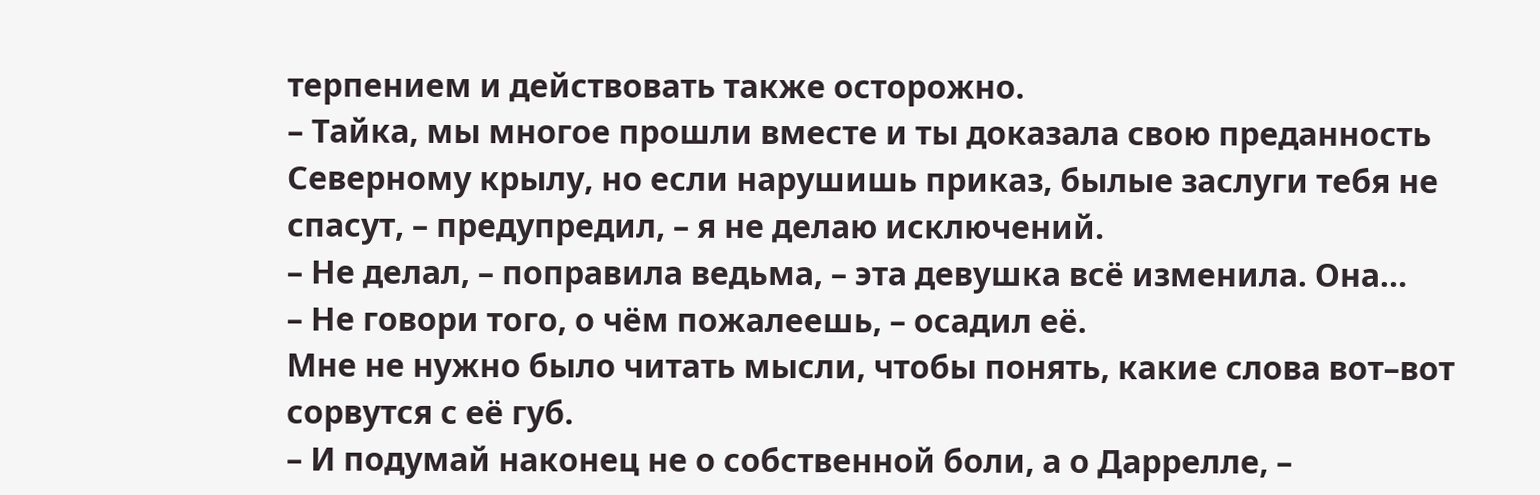терпением и действовать также осторожно.
– Тайка, мы многое прошли вместе и ты доказала свою преданность Северному крылу, но если нарушишь приказ, былые заслуги тебя не спасут, – предупредил, – я не делаю исключений.
– Не делал, – поправила ведьма, – эта девушка всё изменила. Она…
– Не говори того, о чём пожалеешь, – осадил её.
Мне не нужно было читать мысли, чтобы понять, какие слова вот–вот сорвутся с её губ.
– И подумай наконец не о собственной боли, а о Даррелле, –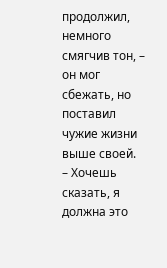продолжил, немного смягчив тон, – он мог сбежать, но поставил чужие жизни выше своей.
– Хочешь сказать, я должна это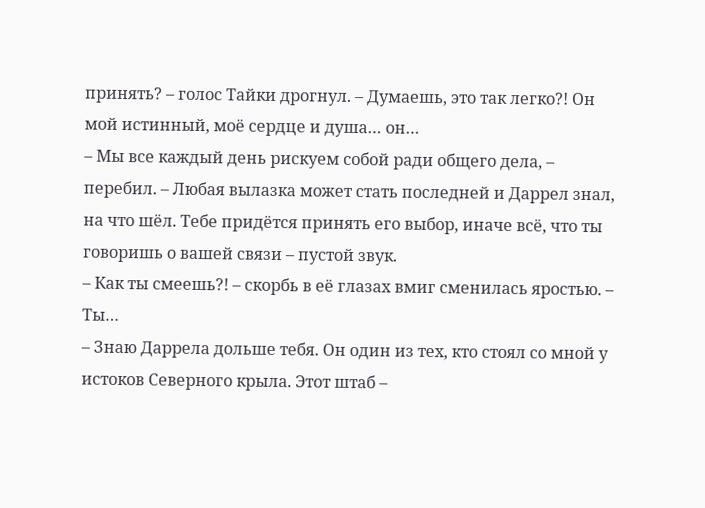принять? – голос Тайки дрогнул. – Думаешь, это так легко?! Он мой истинный, моё сердце и душа… он…
– Мы все каждый день рискуем собой ради общего дела, – перебил. – Любая вылазка может стать последней и Даррел знал, на что шёл. Тебе придётся принять его выбор, иначе всё, что ты говоришь о вашей связи – пустой звук.
– Как ты смеешь?! – скорбь в её глазах вмиг сменилась яростью. – Ты…
– Знаю Даррела дольше тебя. Он один из тех, кто стоял со мной у истоков Северного крыла. Этот штаб –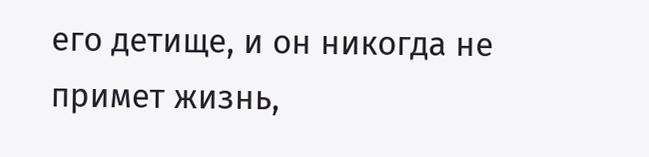его детище, и он никогда не примет жизнь,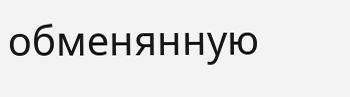обменянную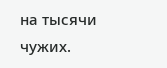на тысячи чужих.